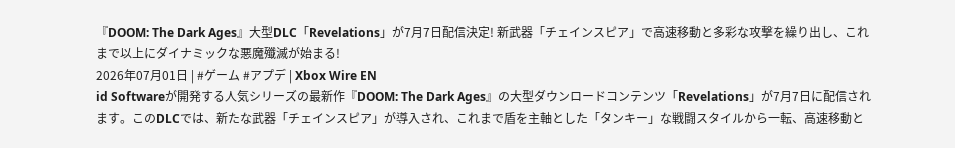『DOOM: The Dark Ages』大型DLC「Revelations」が7月7日配信決定! 新武器「チェインスピア」で高速移動と多彩な攻撃を繰り出し、これまで以上にダイナミックな悪魔殲滅が始まる!
2026年07月01日 | #ゲーム #アプデ | Xbox Wire EN
id Softwareが開発する人気シリーズの最新作『DOOM: The Dark Ages』の大型ダウンロードコンテンツ「Revelations」が7月7日に配信されます。このDLCでは、新たな武器「チェインスピア」が導入され、これまで盾を主軸とした「タンキー」な戦闘スタイルから一転、高速移動と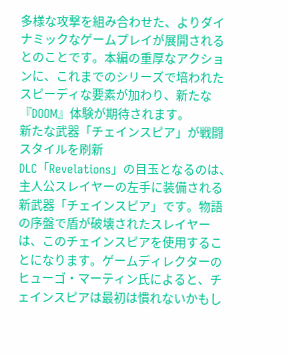多様な攻撃を組み合わせた、よりダイナミックなゲームプレイが展開されるとのことです。本編の重厚なアクションに、これまでのシリーズで培われたスピーディな要素が加わり、新たな『DOOM』体験が期待されます。
新たな武器「チェインスピア」が戦闘スタイルを刷新
DLC「Revelations」の目玉となるのは、主人公スレイヤーの左手に装備される新武器「チェインスピア」です。物語の序盤で盾が破壊されたスレイヤーは、このチェインスピアを使用することになります。ゲームディレクターのヒューゴ・マーティン氏によると、チェインスピアは最初は慣れないかもし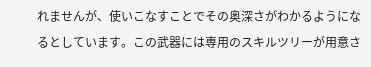れませんが、使いこなすことでその奥深さがわかるようになるとしています。この武器には専用のスキルツリーが用意さ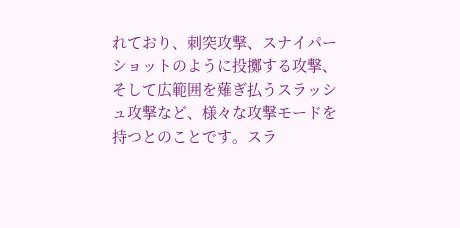れており、刺突攻撃、スナイパーショットのように投擲する攻撃、そして広範囲を薙ぎ払うスラッシュ攻撃など、様々な攻撃モードを持つとのことです。スラ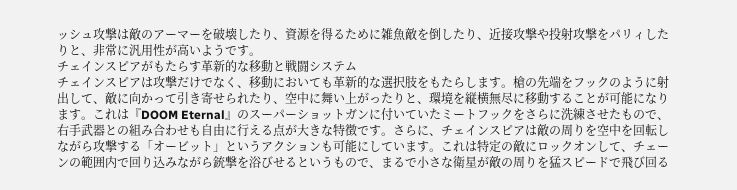ッシュ攻撃は敵のアーマーを破壊したり、資源を得るために雑魚敵を倒したり、近接攻撃や投射攻撃をパリィしたりと、非常に汎用性が高いようです。
チェインスピアがもたらす革新的な移動と戦闘システム
チェインスピアは攻撃だけでなく、移動においても革新的な選択肢をもたらします。槍の先端をフックのように射出して、敵に向かって引き寄せられたり、空中に舞い上がったりと、環境を縦横無尽に移動することが可能になります。これは『DOOM Eternal』のスーパーショットガンに付いていたミートフックをさらに洗練させたもので、右手武器との組み合わせも自由に行える点が大きな特徴です。さらに、チェインスピアは敵の周りを空中を回転しながら攻撃する「オービット」というアクションも可能にしています。これは特定の敵にロックオンして、チェーンの範囲内で回り込みながら銃撃を浴びせるというもので、まるで小さな衛星が敵の周りを猛スピードで飛び回る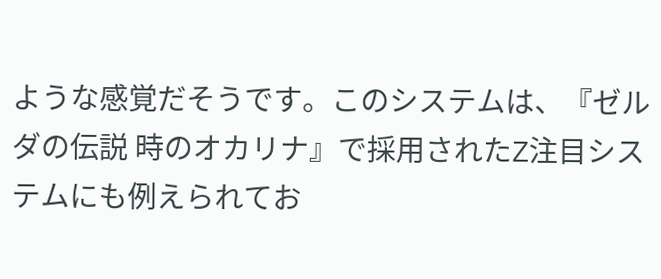ような感覚だそうです。このシステムは、『ゼルダの伝説 時のオカリナ』で採用されたZ注目システムにも例えられてお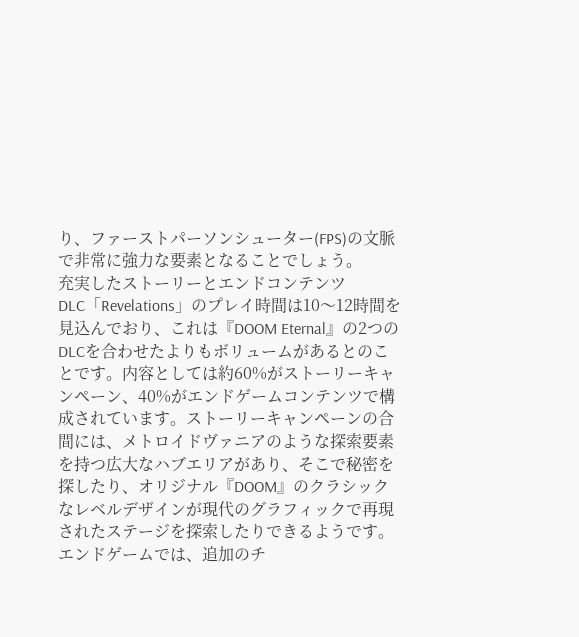り、ファーストパーソンシューター(FPS)の文脈で非常に強力な要素となることでしょう。
充実したストーリーとエンドコンテンツ
DLC「Revelations」のプレイ時間は10〜12時間を見込んでおり、これは『DOOM Eternal』の2つのDLCを合わせたよりもボリュームがあるとのことです。内容としては約60%がストーリーキャンペーン、40%がエンドゲームコンテンツで構成されています。ストーリーキャンペーンの合間には、メトロイドヴァニアのような探索要素を持つ広大なハブエリアがあり、そこで秘密を探したり、オリジナル『DOOM』のクラシックなレベルデザインが現代のグラフィックで再現されたステージを探索したりできるようです。エンドゲームでは、追加のチ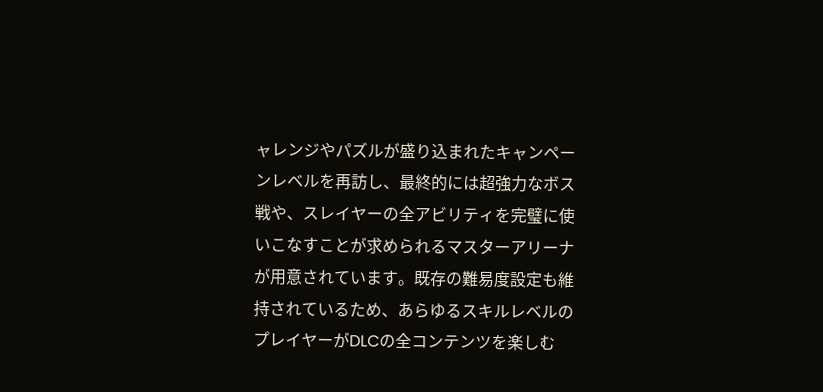ャレンジやパズルが盛り込まれたキャンペーンレベルを再訪し、最終的には超強力なボス戦や、スレイヤーの全アビリティを完璧に使いこなすことが求められるマスターアリーナが用意されています。既存の難易度設定も維持されているため、あらゆるスキルレベルのプレイヤーがDLCの全コンテンツを楽しむ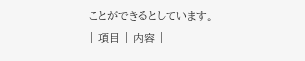ことができるとしています。
| 項目 | 内容 |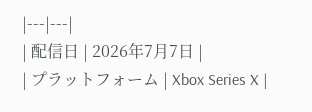|---|---|
| 配信日 | 2026年7月7日 |
| プラットフォーム | Xbox Series X |